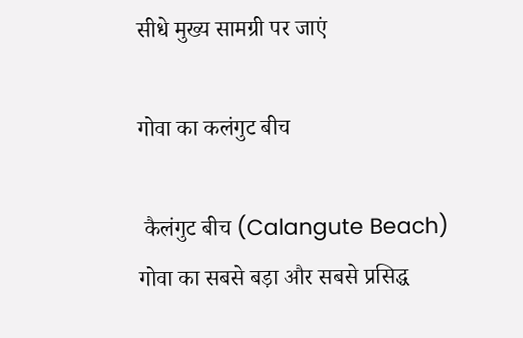सीधे मुख्य सामग्री पर जाएं

गोवा का कलंगुट बीच

 कैलंगुट बीच (Calangute Beach) गोवा का सबसे बड़ा और सबसे प्रसिद्ध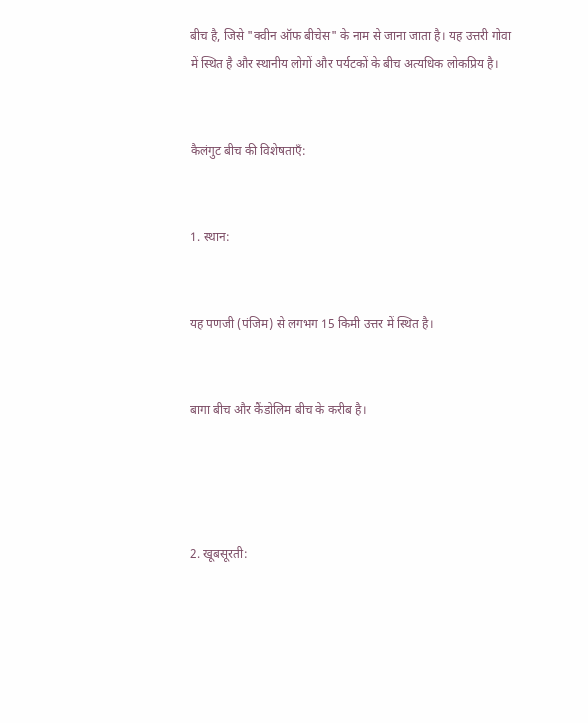बीच है, जिसे "क्वीन ऑफ बीचेस" के नाम से जाना जाता है। यह उत्तरी गोवा में स्थित है और स्थानीय लोगों और पर्यटकों के बीच अत्यधिक लोकप्रिय है।


कैलंगुट बीच की विशेषताएँ:


1. स्थान:


यह पणजी (पंजिम) से लगभग 15 किमी उत्तर में स्थित है।


बागा बीच और कैंडोलिम बीच के करीब है।




2. खूबसूरती: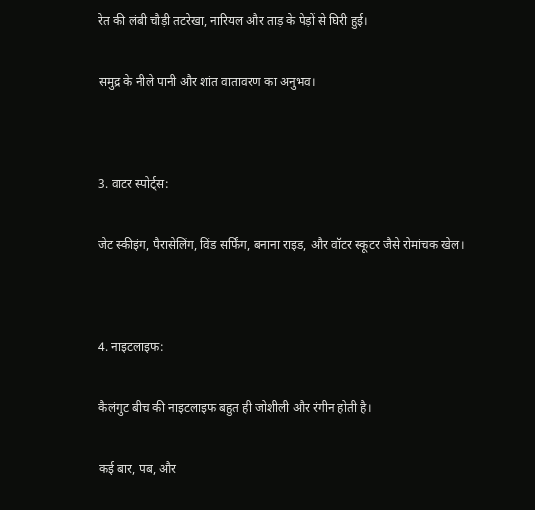रेत की लंबी चौड़ी तटरेखा, नारियल और ताड़ के पेड़ों से घिरी हुई।


समुद्र के नीले पानी और शांत वातावरण का अनुभव।




3. वाटर स्पोर्ट्स:


जेट स्कीइंग, पैरासेलिंग, विंड सर्फिंग, बनाना राइड, और वॉटर स्कूटर जैसे रोमांचक खेल।




4. नाइटलाइफ:


कैलंगुट बीच की नाइटलाइफ बहुत ही जोशीली और रंगीन होती है।


कई बार, पब, और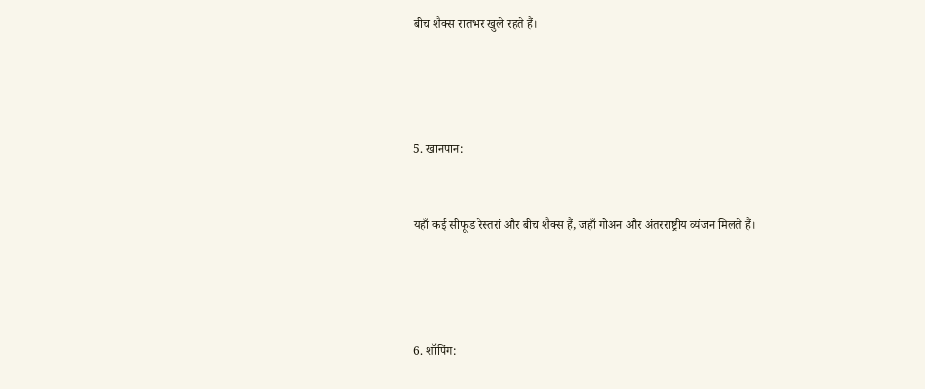बीच शैक्स रातभर खुले रहते हैं।




5. खानपान:


यहाँ कई सीफूड रेस्तरां और बीच शैक्स हैं, जहाँ गोअन और अंतरराष्ट्रीय व्यंजन मिलते हैं।




6. शॉपिंग: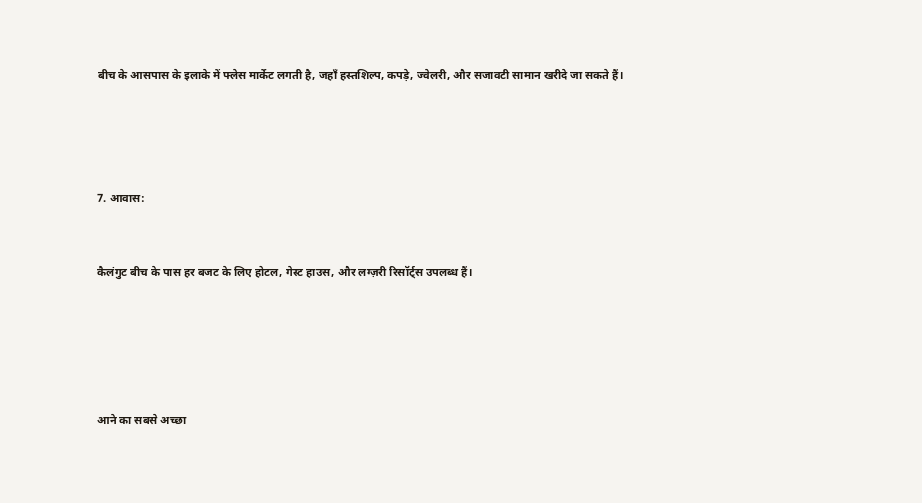बीच के आसपास के इलाके में फ्लेस मार्केट लगती है, जहाँ हस्तशिल्प, कपड़े, ज्वेलरी, और सजावटी सामान खरीदे जा सकते हैं।




7. आवास:


कैलंगुट बीच के पास हर बजट के लिए होटल, गेस्ट हाउस, और लग्ज़री रिसॉर्ट्स उपलब्ध हैं।





आने का सबसे अच्छा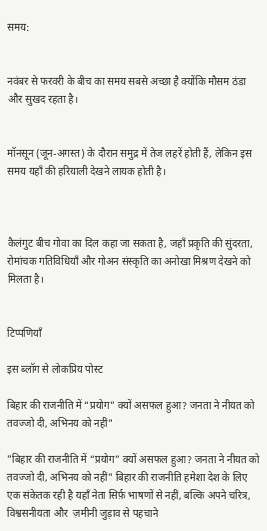समय:


नवंबर से फरवरी के बीच का समय सबसे अच्छा है क्योंकि मौसम ठंडा और सुखद रहता है।


मॉनसून (जून-अगस्त) के दौरान समुद्र में तेज लहरें होती हैं, लेकिन इस समय यहाँ की हरियाली देखने लायक होती है।



कैलंगुट बीच गोवा का दिल कहा जा सकता है, जहाँ प्रकृति की सुंदरता, रोमांचक गतिविधियाँ और गोअन संस्कृति का अनोखा मिश्रण देखने को मिलता है।


टिप्पणियाँ

इस ब्लॉग से लोकप्रिय पोस्ट

बिहार की राजनीति में “प्रयोग” क्यों असफल हुआ? जनता ने नीयत को तवज्जो दी, अभिनय को नहीं"

"बिहार की राजनीति में “प्रयोग” क्यों असफल हुआ? जनता ने नीयत को तवज्जो दी, अभिनय को नहीं" बिहार की राजनीति हमेशा देश के लिए एक संकेतक रही है यहाँ नेता सिर्फ़ भाषणों से नहीं, बल्कि अपने चरित्र, विश्वसनीयता और  ज़मीनी जुड़ाव से पहचाने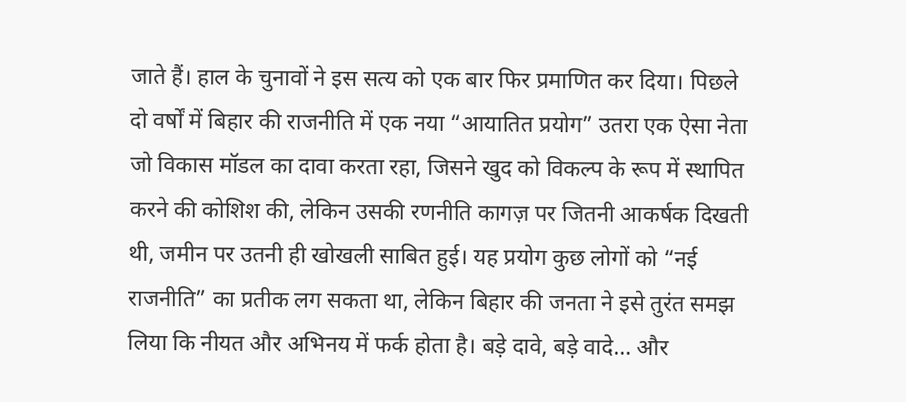जाते हैं। हाल के चुनावों ने इस सत्य को एक बार फिर प्रमाणित कर दिया। पिछले दो वर्षों में बिहार की राजनीति में एक नया “आयातित प्रयोग” उतरा एक ऐसा नेता जो विकास मॉडल का दावा करता रहा, जिसने खुद को विकल्प के रूप में स्थापित करने की कोशिश की, लेकिन उसकी रणनीति कागज़ पर जितनी आकर्षक दिखती थी, जमीन पर उतनी ही खोखली साबित हुई। यह प्रयोग कुछ लोगों को “नई राजनीति” का प्रतीक लग सकता था, लेकिन बिहार की जनता ने इसे तुरंत समझ लिया कि नीयत और अभिनय में फर्क होता है। बड़े दावे, बड़े वादे… और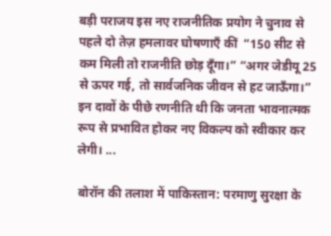बड़ी पराजय इस नए राजनीतिक प्रयोग ने चुनाव से पहले दो तेज़ हमलावर घोषणाएँ कीं  “150 सीट से कम मिली तो राजनीति छोड़ दूँगा।” “अगर जेडीयू 25 से ऊपर गई, तो सार्वजनिक जीवन से हट जाऊँगा।” इन दावों के पीछे रणनीति थी कि जनता भावनात्मक रूप से प्रभावित होकर नए विकल्प को स्वीकार कर लेगी। ...

बोरॉन की तलाश में पाकिस्तान: परमाणु सुरक्षा के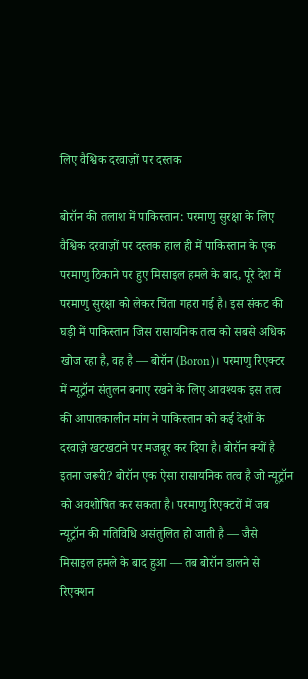लिए वैश्विक दरवाज़ों पर दस्तक

बोरॉन की तलाश में पाकिस्तान: परमाणु सुरक्षा के लिए वैश्विक दरवाज़ों पर दस्तक हाल ही में पाकिस्तान के एक परमाणु ठिकाने पर हुए मिसाइल हमले के बाद, पूरे देश में परमाणु सुरक्षा को लेकर चिंता गहरा गई है। इस संकट की घड़ी में पाकिस्तान जिस रासायनिक तत्व को सबसे अधिक खोज रहा है, वह है — बोरॉन (Boron)। परमाणु रिएक्टर में न्यूट्रॉन संतुलन बनाए रखने के लिए आवश्यक इस तत्व की आपातकालीन मांग ने पाकिस्तान को कई देशों के दरवाज़े खटखटाने पर मजबूर कर दिया है। बोरॉन क्यों है इतना जरूरी? बोरॉन एक ऐसा रासायनिक तत्व है जो न्यूट्रॉन को अवशोषित कर सकता है। परमाणु रिएक्टरों में जब न्यूट्रॉन की गतिविधि असंतुलित हो जाती है — जैसे मिसाइल हमले के बाद हुआ — तब बोरॉन डालने से रिएक्शन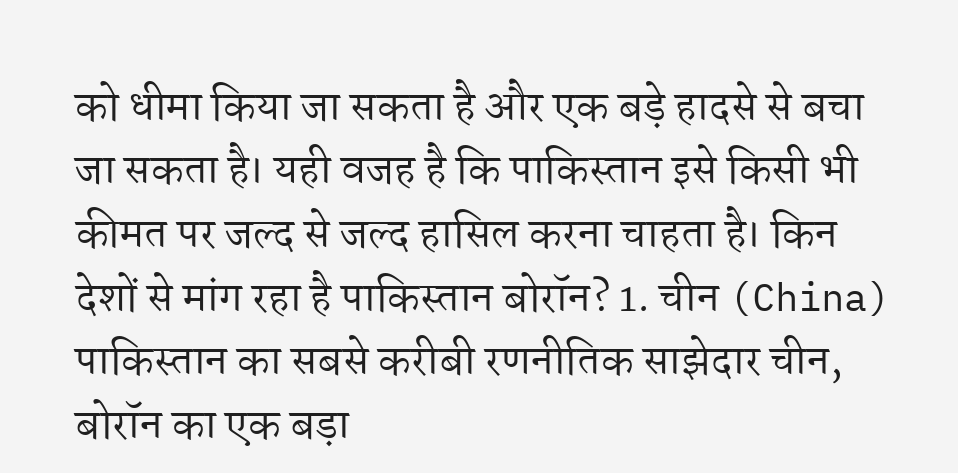को धीमा किया जा सकता है और एक बड़े हादसे से बचा जा सकता है। यही वजह है कि पाकिस्तान इसे किसी भी कीमत पर जल्द से जल्द हासिल करना चाहता है। किन देशों से मांग रहा है पाकिस्तान बोरॉन? 1. चीन (China) पाकिस्तान का सबसे करीबी रणनीतिक साझेदार चीन, बोरॉन का एक बड़ा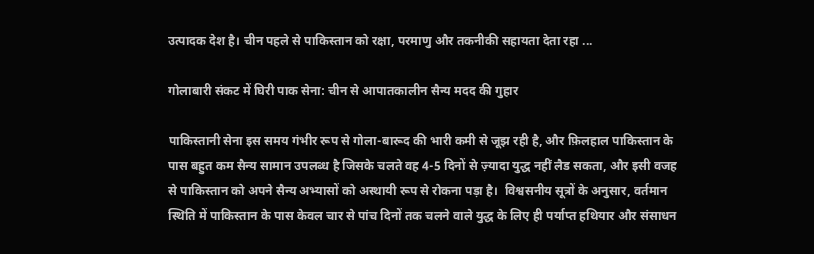उत्पादक देश है। चीन पहले से पाकिस्तान को रक्षा, परमाणु और तकनीकी सहायता देता रहा ...

गोलाबारी संकट में घिरी पाक सेना: चीन से आपातकालीन सैन्य मदद की गुहार

पाकिस्तानी सेना इस समय गंभीर रूप से गोला-बारूद की भारी कमी से जूझ रही है, और फ़िलहाल पाकिस्तान के पास बहुत कम सैन्य सामान उपलब्ध है जिसके चलते वह 4-5 दिनों से ज़्यादा युद्ध नहीं लैड सकता, और इसी वजह से पाकिस्तान को अपने सैन्य अभ्यासों को अस्थायी रूप से रोकना पड़ा है।  विश्वसनीय सूत्रों के अनुसार, वर्तमान स्थिति में पाकिस्तान के पास केवल चार से पांच दिनों तक चलने वाले युद्ध के लिए ही पर्याप्त हथियार और संसाधन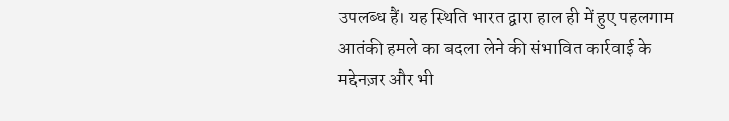उपलब्ध हैं। यह स्थिति भारत द्वारा हाल ही में हुए पहलगाम आतंकी हमले का बदला लेने की संभावित कार्रवाई के मद्देनज़र और भी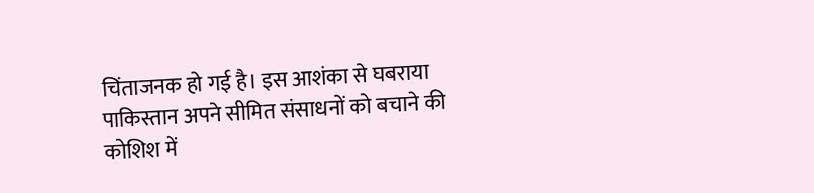चिंताजनक हो गई है। इस आशंका से घबराया पाकिस्तान अपने सीमित संसाधनों को बचाने की कोशिश में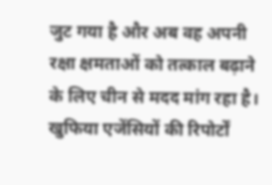जुट गया है और अब वह अपनी रक्षा क्षमताओं को तत्काल बढ़ाने के लिए चीन से मदद मांग रहा है। खुफिया एजेंसियों की रिपोर्टों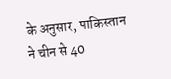के अनुसार, पाकिस्तान ने चीन से 40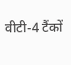वीटी-4 टैंकों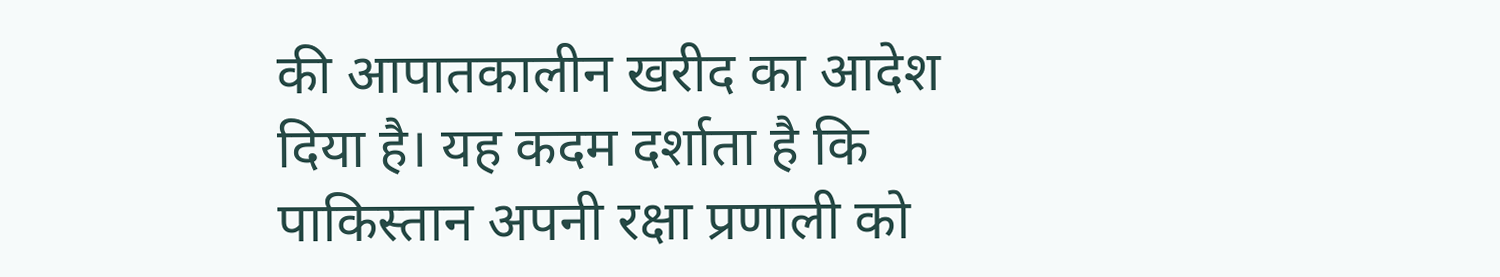की आपातकालीन खरीद का आदेश दिया है। यह कदम दर्शाता है कि पाकिस्तान अपनी रक्षा प्रणाली को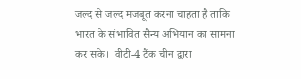जल्द से जल्द मजबूत करना चाहता है ताकि भारत के संभावित सैन्य अभियान का सामना कर सके।  वीटी-4 टैंक चीन द्वारा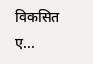विकसित ए...